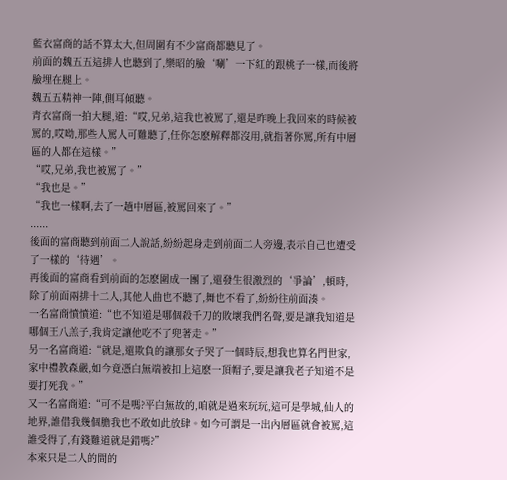藍衣富商的話不算太大,但周圍有不少富商都聽見了。
前面的魏五五這排人也聽到了,樂昭的臉‘唰’一下紅的跟桃子一樣,而後將臉埋在腿上。
魏五五精神一陣,側耳傾聽。
青衣富商一拍大腿,道:“哎,兄弟,這我也被罵了,還是昨晚上我回來的時候被罵的,哎呦,那些人罵人可難聽了,任你怎麽解釋都沒用,就指著你罵,所有中層區的人都在這樣。”
“哎,兄弟,我也被罵了。”
“我也是。”
“我也一樣啊,去了一趟中層區,被罵回來了。”
......
後面的富商聽到前面二人說話,紛紛起身走到前面二人旁邊,表示自己也遭受了一樣的‘待遇’。
再後面的富商看到前面的怎麽圍成一團了,還發生很激烈的‘爭論’,頓時,除了前面兩排十二人,其他人曲也不聽了,舞也不看了,紛紛往前面湊。
一名富商憤憤道:“也不知道是哪個殺千刀的敗壞我們名聲,要是讓我知道是哪個王八羔子,我肯定讓他吃不了兜著走。”
另一名富商道:“就是,還欺負的讓那女子哭了一個時辰,想我也算名門世家,家中禮教森嚴,如今竟憑白無端被扣上這麽一頂帽子,要是讓我老子知道不是要打死我。”
又一名富商道:“可不是嗎?平白無故的,咱就是過來玩玩,這可是學城,仙人的地界,誰借我幾個膽我也不敢如此放肆。如今可謂是一出內層區就會被罵,這誰受得了,有錢難道就是錯嗎?”
本來只是二人的間的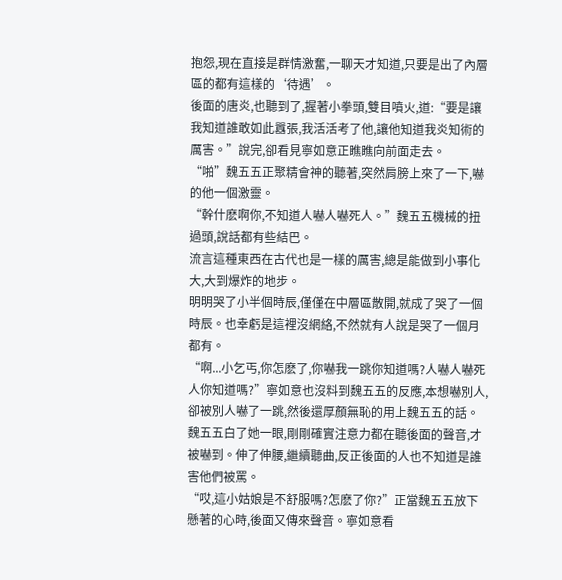抱怨,現在直接是群情激奮,一聊天才知道,只要是出了內層區的都有這樣的‘待遇’。
後面的唐炎,也聽到了,握著小拳頭,雙目噴火,道:“要是讓我知道誰敢如此囂張,我活活考了他,讓他知道我炎知術的厲害。”說完,卻看見寧如意正瞧瞧向前面走去。
“啪”魏五五正聚精會神的聽著,突然肩膀上來了一下,嚇的他一個激靈。
“幹什麽啊你,不知道人嚇人嚇死人。”魏五五機械的扭過頭,說話都有些結巴。
流言這種東西在古代也是一樣的厲害,總是能做到小事化大,大到爆炸的地步。
明明哭了小半個時辰,僅僅在中層區散開,就成了哭了一個時辰。也幸虧是這裡沒網絡,不然就有人說是哭了一個月都有。
“啊...小乞丐,你怎麽了,你嚇我一跳你知道嗎?人嚇人嚇死人你知道嗎?”寧如意也沒料到魏五五的反應,本想嚇別人,卻被別人嚇了一跳,然後還厚顏無恥的用上魏五五的話。
魏五五白了她一眼,剛剛確實注意力都在聽後面的聲音,才被嚇到。伸了伸腰,繼續聽曲,反正後面的人也不知道是誰害他們被罵。
“哎,這小姑娘是不舒服嗎?怎麽了你?”正當魏五五放下懸著的心時,後面又傳來聲音。寧如意看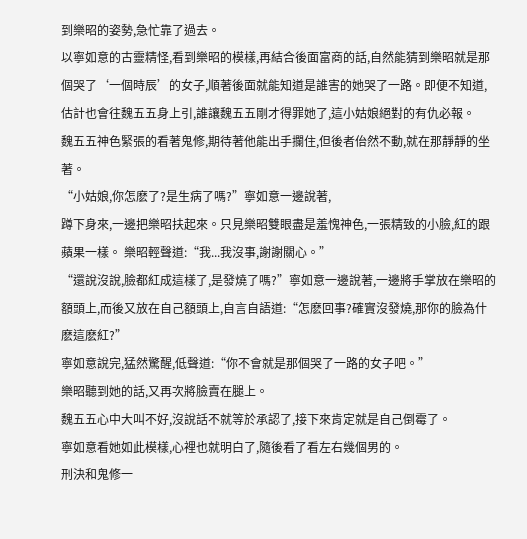到樂昭的姿勢,急忙靠了過去。
以寧如意的古靈精怪,看到樂昭的模樣,再結合後面富商的話,自然能猜到樂昭就是那個哭了‘一個時辰’的女子,順著後面就能知道是誰害的她哭了一路。即便不知道,估計也會往魏五五身上引,誰讓魏五五剛才得罪她了,這小姑娘絕對的有仇必報。
魏五五神色緊張的看著鬼修,期待著他能出手攔住,但後者佁然不動,就在那靜靜的坐著。
“小姑娘,你怎麽了?是生病了嗎?”寧如意一邊說著,
蹲下身來,一邊把樂昭扶起來。只見樂昭雙眼盡是羞愧神色,一張精致的小臉,紅的跟蘋果一樣。 樂昭輕聲道:“我...我沒事,謝謝關心。”
“還說沒說,臉都紅成這樣了,是發燒了嗎?”寧如意一邊說著,一邊將手掌放在樂昭的額頭上,而後又放在自己額頭上,自言自語道:“怎麽回事?確實沒發燒,那你的臉為什麽這麽紅?”
寧如意說完,猛然驚醒,低聲道:“你不會就是那個哭了一路的女子吧。”
樂昭聽到她的話,又再次將臉賣在腿上。
魏五五心中大叫不好,沒說話不就等於承認了,接下來肯定就是自己倒霉了。
寧如意看她如此模樣,心裡也就明白了,隨後看了看左右幾個男的。
刑決和鬼修一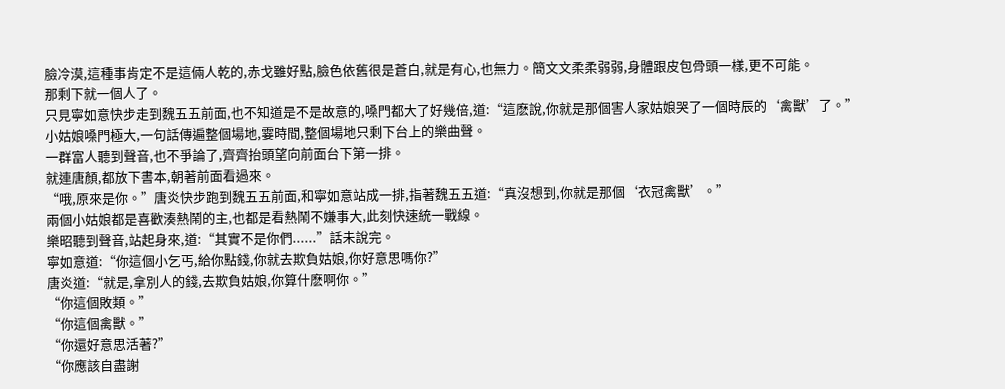臉冷漠,這種事肯定不是這倆人乾的,赤戈雖好點,臉色依舊很是蒼白,就是有心,也無力。簡文文柔柔弱弱,身體跟皮包骨頭一樣,更不可能。
那剩下就一個人了。
只見寧如意快步走到魏五五前面,也不知道是不是故意的,嗓門都大了好幾倍,道:“這麽說,你就是那個害人家姑娘哭了一個時辰的‘禽獸’了。”
小姑娘嗓門極大,一句話傳遍整個場地,霎時間,整個場地只剩下台上的樂曲聲。
一群富人聽到聲音,也不爭論了,齊齊抬頭望向前面台下第一排。
就連唐顏,都放下書本,朝著前面看過來。
“哦,原來是你。”唐炎快步跑到魏五五前面,和寧如意站成一排,指著魏五五道:“真沒想到,你就是那個‘衣冠禽獸’。”
兩個小姑娘都是喜歡湊熱鬧的主,也都是看熱鬧不嫌事大,此刻快速統一戰線。
樂昭聽到聲音,站起身來,道:“其實不是你們......”話未說完。
寧如意道:“你這個小乞丐,給你點錢,你就去欺負姑娘,你好意思嗎你?”
唐炎道:“就是,拿別人的錢,去欺負姑娘,你算什麽啊你。”
“你這個敗類。”
“你這個禽獸。”
“你還好意思活著?”
“你應該自盡謝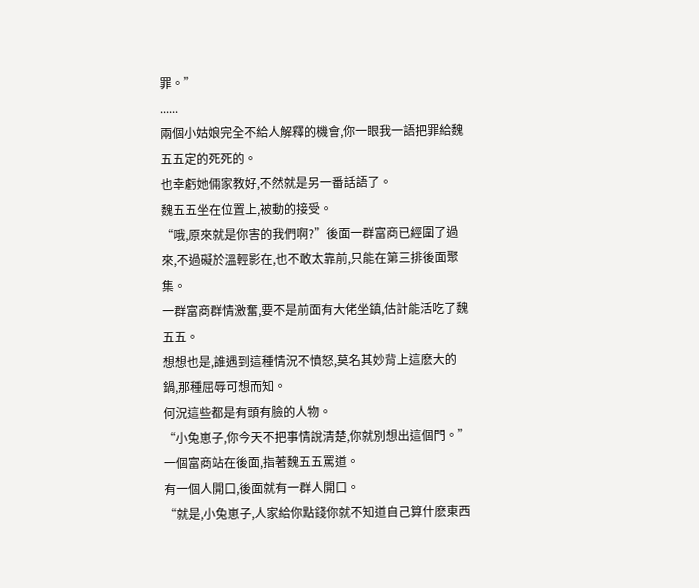罪。”
......
兩個小姑娘完全不給人解釋的機會,你一眼我一語把罪給魏五五定的死死的。
也幸虧她倆家教好,不然就是另一番話語了。
魏五五坐在位置上,被動的接受。
“哦,原來就是你害的我們啊?”後面一群富商已經圍了過來,不過礙於溫輕影在,也不敢太靠前,只能在第三排後面聚集。
一群富商群情激奮,要不是前面有大佬坐鎮,估計能活吃了魏五五。
想想也是,誰遇到這種情況不憤怒,莫名其妙背上這麽大的鍋,那種屈辱可想而知。
何況這些都是有頭有臉的人物。
“小兔崽子,你今天不把事情說清楚,你就別想出這個門。”一個富商站在後面,指著魏五五罵道。
有一個人開口,後面就有一群人開口。
“就是,小兔崽子,人家給你點錢你就不知道自己算什麽東西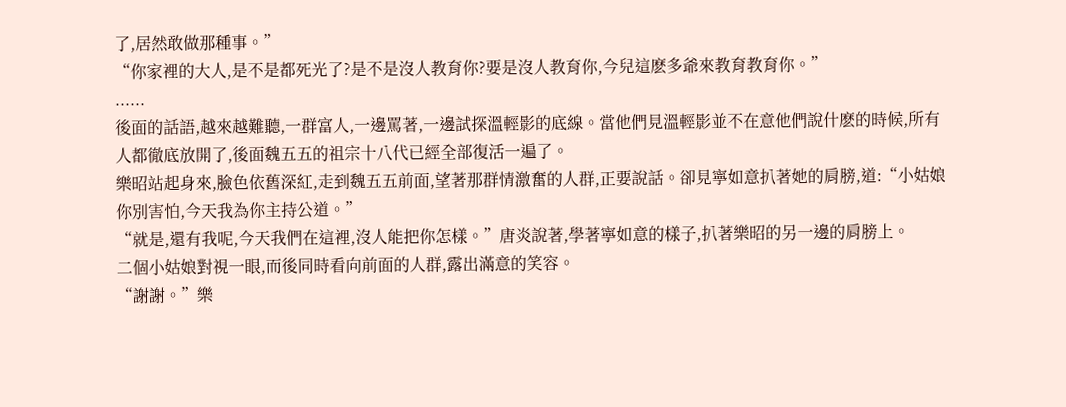了,居然敢做那種事。”
“你家裡的大人,是不是都死光了?是不是沒人教育你?要是沒人教育你,今兒這麽多爺來教育教育你。”
......
後面的話語,越來越難聽,一群富人,一邊罵著,一邊試探溫輕影的底線。當他們見溫輕影並不在意他們說什麽的時候,所有人都徹底放開了,後面魏五五的祖宗十八代已經全部復活一遍了。
樂昭站起身來,臉色依舊深紅,走到魏五五前面,望著那群情激奮的人群,正要說話。卻見寧如意扒著她的肩膀,道:“小姑娘你別害怕,今天我為你主持公道。”
“就是,還有我呢,今天我們在這裡,沒人能把你怎樣。”唐炎說著,學著寧如意的樣子,扒著樂昭的另一邊的肩膀上。
二個小姑娘對視一眼,而後同時看向前面的人群,露出滿意的笑容。
“謝謝。”樂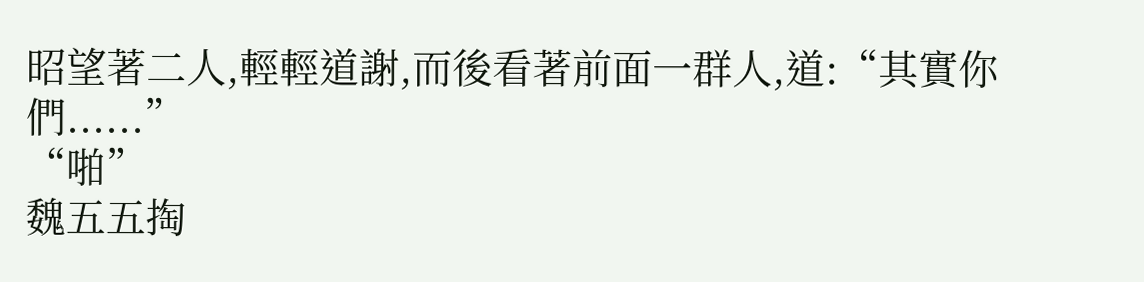昭望著二人,輕輕道謝,而後看著前面一群人,道:“其實你們......”
“啪”
魏五五掏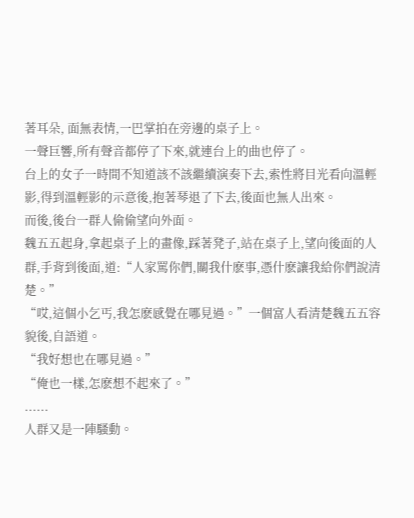著耳朵, 面無表情,一巴掌拍在旁邊的桌子上。
一聲巨響,所有聲音都停了下來,就連台上的曲也停了。
台上的女子一時間不知道該不該繼續演奏下去,索性將目光看向溫輕影,得到溫輕影的示意後,抱著琴退了下去,後面也無人出來。
而後,後台一群人偷偷望向外面。
魏五五起身,拿起桌子上的畫像,踩著凳子,站在桌子上,望向後面的人群,手背到後面,道:“人家罵你們,關我什麽事,憑什麽讓我給你們說清楚。”
“哎,這個小乞丐,我怎麽感覺在哪見過。”一個富人看清楚魏五五容貌後,自語道。
“我好想也在哪見過。”
“俺也一樣,怎麽想不起來了。”
......
人群又是一陣騷動。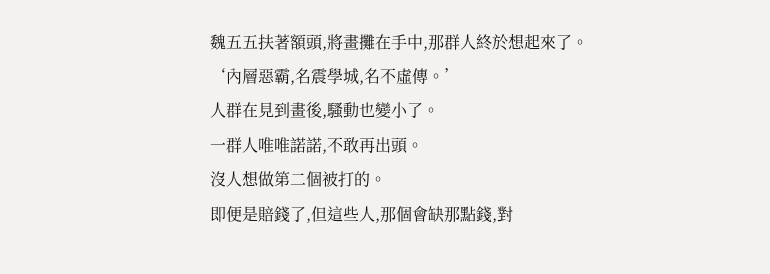魏五五扶著額頭,將畫攤在手中,那群人終於想起來了。
‘內層惡霸,名震學城,名不虛傳。’
人群在見到畫後,騷動也變小了。
一群人唯唯諾諾,不敢再出頭。
沒人想做第二個被打的。
即便是賠錢了,但這些人,那個會缺那點錢,對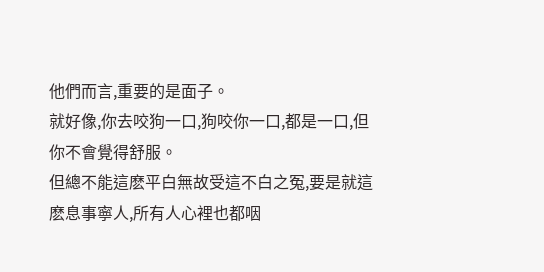他們而言,重要的是面子。
就好像,你去咬狗一口,狗咬你一口,都是一口,但你不會覺得舒服。
但總不能這麽平白無故受這不白之冤,要是就這麽息事寧人,所有人心裡也都咽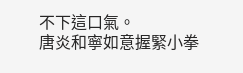不下這口氣。
唐炎和寧如意握緊小拳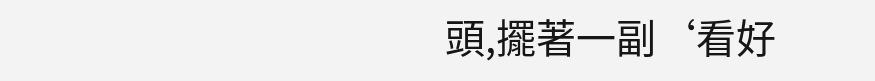頭,擺著一副‘看好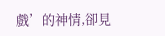戲’的神情,卻見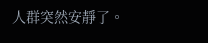人群突然安靜了。